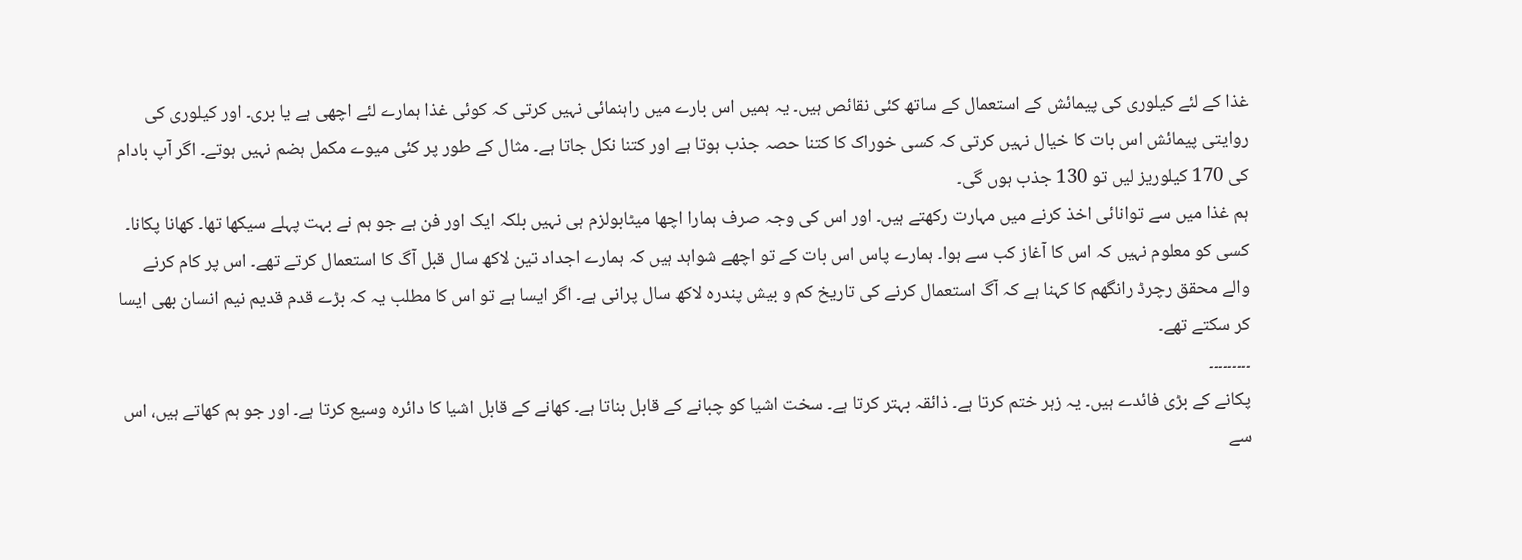غذا کے لئے کیلوری کی پیمائش کے استعمال کے ساتھ کئی نقائص ہیں۔ یہ ہمیں اس بارے میں راہنمائی نہیں کرتی کہ کوئی غذا ہمارے لئے اچھی ہے یا بری۔ اور کیلوری کی روایتی پیمائش اس بات کا خیال نہیں کرتی کہ کسی خوراک کا کتنا حصہ جذب ہوتا ہے اور کتنا نکل جاتا ہے۔ مثال کے طور پر کئی میوے مکمل ہضم نہیں ہوتے۔ اگر آپ بادام کی 170 کیلوریز لیں تو 130 جذب ہوں گی۔
ہم غذا میں سے توانائی اخذ کرنے میں مہارت رکھتے ہیں۔ اور اس کی وجہ صرف ہمارا اچھا میٹابولزم ہی نہیں بلکہ ایک اور فن ہے جو ہم نے بہت پہلے سیکھا تھا۔ کھانا پکانا۔ کسی کو معلوم نہیں کہ اس کا آغاز کب سے ہوا۔ ہمارے پاس اس بات کے تو اچھے شواہد ہیں کہ ہمارے اجداد تین لاکھ سال قبل آگ کا استعمال کرتے تھے۔ اس پر کام کرنے والے محقق رچرڈ رانگھم کا کہنا ہے کہ آگ استعمال کرنے کی تاریخ کم و بیش پندرہ لاکھ سال پرانی ہے۔ اگر ایسا ہے تو اس کا مطلب یہ کہ بڑے قدم قدیم نیم انسان بھی ایسا کر سکتے تھے۔
۔۔۔۔۔۔۔۔۔
پکانے کے بڑی فائدے ہیں۔ یہ زہر ختم کرتا ہے۔ ذائقہ بہتر کرتا ہے۔ سخت اشیا کو چبانے کے قابل بناتا ہے۔ کھانے کے قابل اشیا کا دائرہ وسیع کرتا ہے۔ اور جو ہم کھاتے ہیں، اس سے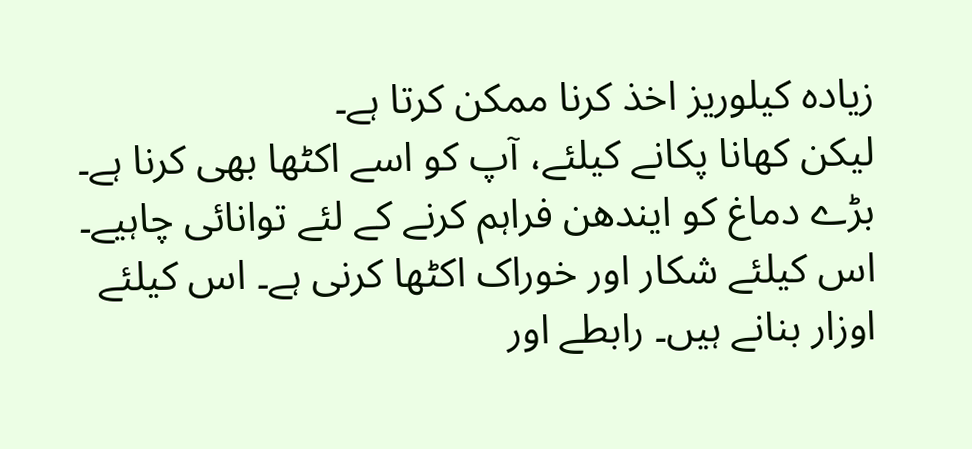زیادہ کیلوریز اخذ کرنا ممکن کرتا ہے۔
لیکن کھانا پکانے کیلئے، آپ کو اسے اکٹھا بھی کرنا ہے۔ بڑے دماغ کو ایندھن فراہم کرنے کے لئے توانائی چاہیے۔ اس کیلئے شکار اور خوراک اکٹھا کرنی ہے۔ اس کیلئے اوزار بنانے ہیں۔ رابطے اور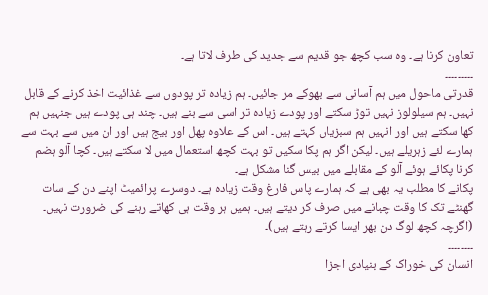تعاون کرنا ہے۔ وہ سب کچھ جو قدیم سے جدید کی طرف لاتا ہے۔
۔۔۔۔۔۔۔۔۔
قدرتی ماحول میں ہم آسانی سے بھوکے مر جائیں۔ ہم زیادہ تر پودوں سے غذائیت اخذ کرنے کے قابل نہیں۔ ہم سیلولوز نہیں توڑ سکتے اور پودے زیادہ تر اسی سے بنے ہیں۔ چند ہی پودے ہیں جنہیں ہم کھا سکتے ہیں اور انہیں ہم سبزیاں کہتے ہیں۔ اس کے علاوہ پھل اور بیج ہیں اور ان میں سے بہت سے ہمارے لئے زہریلے ہیں۔ لیکن اگر ہم پکا سکیں تو بہت کچھ استعمال میں لا سکتے ہیں۔ کچا آلو ہضم کرنا پکائے ہوئے آلو کے مقابلے میں بیس گنا مشکل ہے۔
پکانے کا مطلب یہ بھی ہے کہ ہمارے پاس فارغ وقت زیادہ ہے۔ دوسرے پرائمیٹ اپنے دن کے سات گھنٹے تک کا وقت چبانے میں صرف کر دیتے ہیں۔ ہمیں ہر وقت ہی کھاتے رہنے کی ضرورت نہیں۔ (اگرچہ کچھ لوگ دن بھر ایسا کرتے رہتے ہیں)۔
۔۔۔۔۔۔۔۔
انسان کی خوراک کے بنیادی اجزا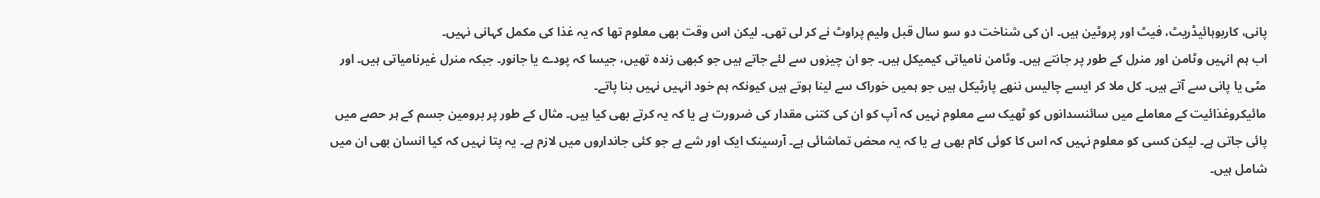پانی، کاربوہائیڈریٹ، فیٹ اور پروٹین ہیں۔ ان کی شناخت دو سو سال قبل ولیم پراوٹ نے کر لی تھی۔ لیکن اس وقت بھی معلوم تھا کہ یہ غذا کی مکمل کہانی نہیں۔
اب ہم انہیں وٹامن اور منرل کے طور پر جانتے ہیں۔ وٹامن نامیاتی کیمیکل ہیں۔ جو ان چیزوں سے لئے جاتے ہیں جو کبھی زندہ تھیں، جیسا کہ پودے یا جانور۔ جبکہ منرل غیرنامیاتی ہیں۔ اور مٹی یا پانی سے آتے ہیں۔ کل ملا کر ایسے چالیس ننھے پارٹیکل ہیں جو ہمیں خوراک سے لینا ہوتے ہیں کیونکہ ہم خود انہیں نہیں بنا پاتے۔
مائیکروغذائیت کے معاملے میں سائنسدانوں کو ٹھیک سے معلوم نہیں کہ آپ کو ان کی کتنی مقدار کی ضرورت ہے یا کہ یہ کرتے بھی کیا ہیں۔ مثال کے طور پر برومین جسم کے ہر حصے میں پائی جاتی ہے۔ لیکن کسی کو معلوم نہیں کہ اس کا کوئی کام بھی ہے یا کہ یہ محض تماشائی ہے۔ آرسینک ایک اور شے ہے جو کئی جانداروں میں لازم ہے۔ یہ پتا نہیں کہ کیا انسان بھی ان میں شامل ہیں۔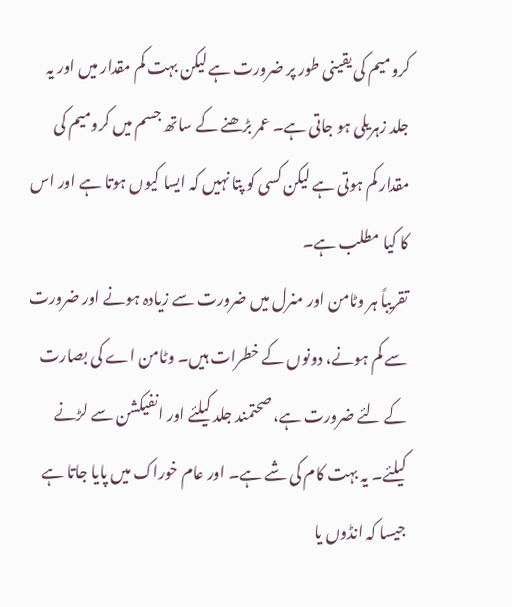کرومیم کی یقینی طور پر ضرورت ہے لیکن بہت کم مقدار میں اور یہ جلد زہریلی ہو جاتی ہے۔ عمر بڑھنے کے ساتھ جسم میں کرومیم کی مقدار کم ہوتی ہے لیکن کسی کو پتا نہیں کہ ایسا کیوں ہوتا ہے اور اس کا کیا مطلب ہے۔
تقریباً ہر وٹامن اور منرل میں ضرورت سے زیادہ ہونے اور ضرورت سے کم ہونے، دونوں کے خطرات ہیں۔ وٹامن اے کی بصارت کے لئے ضرورت ہے، صحتمند جلد کیلئے اور انفیکشن سے لڑنے کیلئے۔ یہ بہت کام کی شے ہے۔ اور عام خوراک میں پایا جاتا ہے جیسا کہ انڈوں یا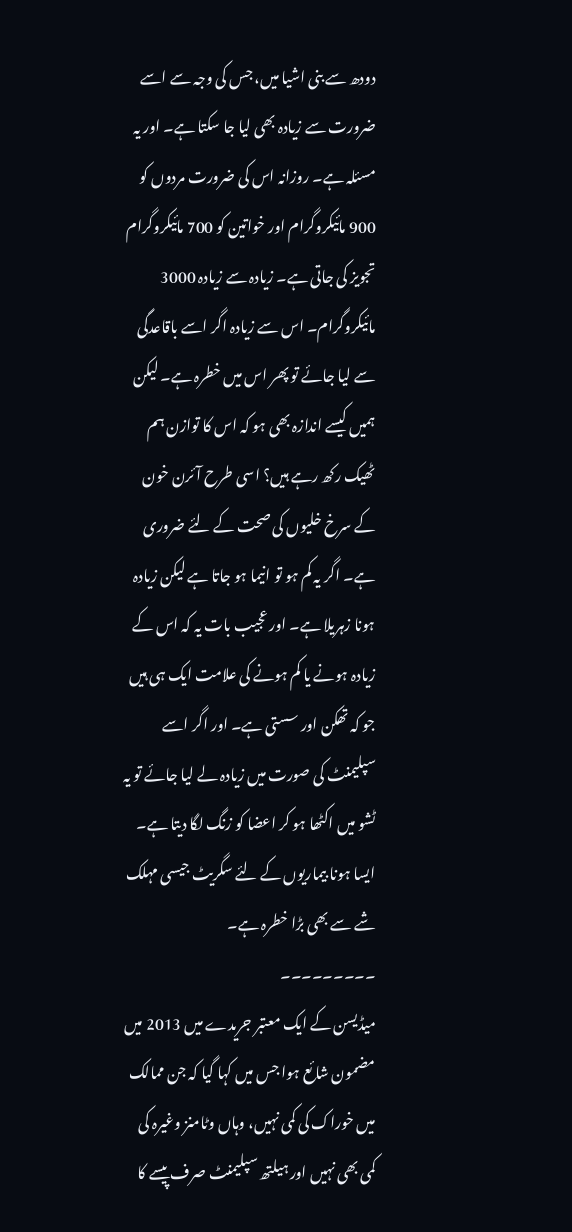دودھ سے بنی اشیا میں، جس کی وجہ سے اسے ضرورت سے زیادہ بھی لیا جا سکتا ہے۔ اور یہ مسئلہ ہے۔ روزانہ اس کی ضرورت مردوں کو 900 مائیکروگرام اور خواتین کو 700 مائیکروگرام تجویز کی جاتی ہے۔ زیادہ سے زیادہ 3000 مائیکروگرام۔ اس سے زیادہ اگر اسے باقاعدگی سے لیا جائے تو پھر اس میں خطرہ ہے۔ لیکن ہمیں کیسے اندازہ بھی ہو کہ اس کا توازن ہم ٹھیک رکھ رہے ہیں؟ اسی طرح آئرن خون کے سرخ خلیوں کی صحت کے لئے ضروری ہے۔ اگر یہ کم ہو تو انیما ہو جاتا ہے لیکن زیادہ ہونا زہریلا ہے۔ اور عجیب بات یہ کہ اس کے زیادہ ہونے یا کم ہونے کی علامت ایک ہی ہیں جو کہ تھکن اور سستی ہے۔ اور اگر اسے سپلیمنٹ کی صورت میں زیادہ لے لیا جائے تو یہ ٹشو میں اکٹھا ہو کر اعضا کو زنگ لگا دیتا ہے۔ ایسا ہونا بیماریوں کے لئے سگریٹ جیسی مہلک شے سے بھی بڑا خطرہ ہے۔
۔۔۔۔۔۔۔۔۔
میڈیسن کے ایک معتبر جریدے میں 2013 میں مضمون شائع ہوا جس میں کہا گیا کہ جن ممالک میں خوراک کی کمی نہیں، وہاں وٹامنز وغیرہ کی کمی بھی نہیں اور ہیلتھ سپلیمنٹ صرف پیسے کا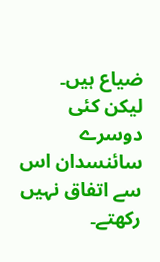ضیاع ہیں۔
لیکن کئی دوسرے سائنسدان اس سے اتفاق نہیں رکھتے۔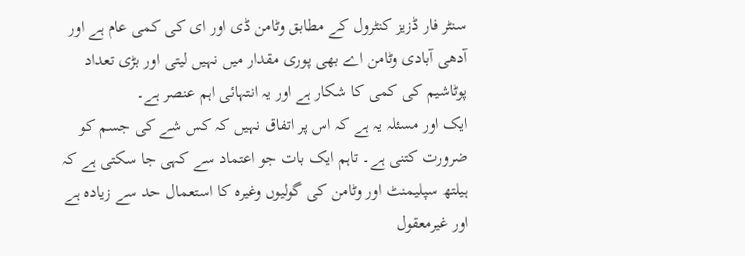سنٹر فار ڈزیز کنٹرول کے مطابق وٹامن ڈی اور ای کی کمی عام ہے اور آدھی آبادی وٹامن اے بھی پوری مقدار میں نہیں لیتی اور بڑی تعداد پوٹاشیم کی کمی کا شکار ہے اور یہ انتہائی اہم عنصر ہے۔
ایک اور مسئلہ یہ ہے کہ اس پر اتفاق نہیں کہ کس شے کی جسم کو ضرورت کتنی ہے۔ تاہم ایک بات جو اعتماد سے کہی جا سکتی ہے کہ ہیلتھ سپلیمنٹ اور وٹامن کی گولیوں وغیرہ کا استعمال حد سے زیادہ ہے اور غیرمعقول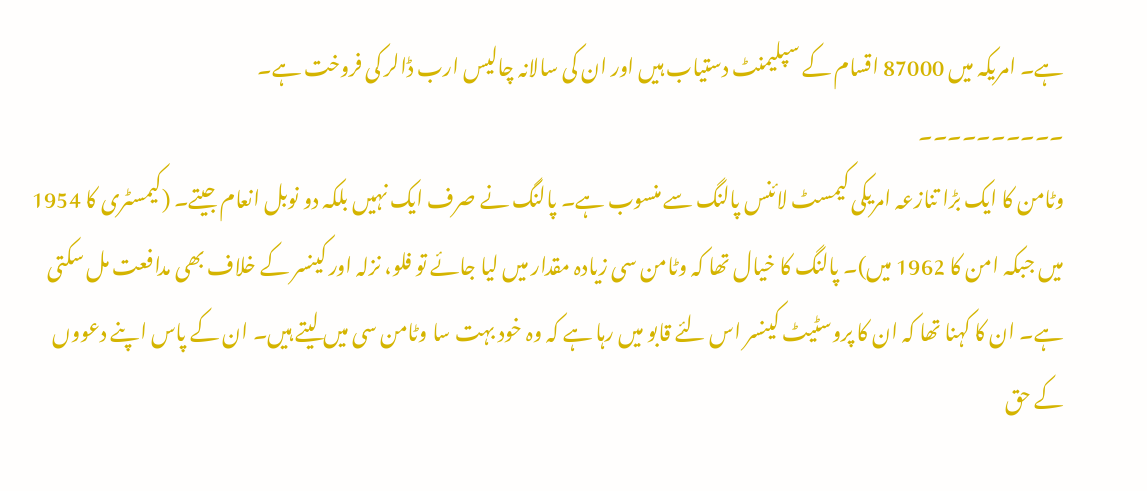ہے۔ امریکہ میں 87000 اقسام کے سپلیمنٹ دستیاب ہیں اور ان کی سالانہ چالیس ارب ڈالر کی فروخت ہے۔
۔۔۔۔۔۔۔۔۔۔
وٹامن کا ایک بڑا تنازعہ امریکی کیمسٹ لائنس پالنگ سے منسوب ہے۔ پالنگ نے صرف ایک نہیں بلکہ دو نوبل انعام جیتے۔ (کیمسٹری کا 1954 میں جبکہ امن کا 1962 میں)۔ پالنگ کا خیال تھا کہ وٹامن سی زیادہ مقدار میں لیا جائے تو فلو، نزلہ اور کینسر کے خلاف بھی مدافعت مل سکتی ہے۔ ان کا کہنا تھا کہ ان کا پروسٹیٹ کینسر اس لئے قابو میں رہا ہے کہ وہ خود بہت سا وٹامن سی میں لیتے ہیں۔ ان کے پاس اپنے دعووں کے حق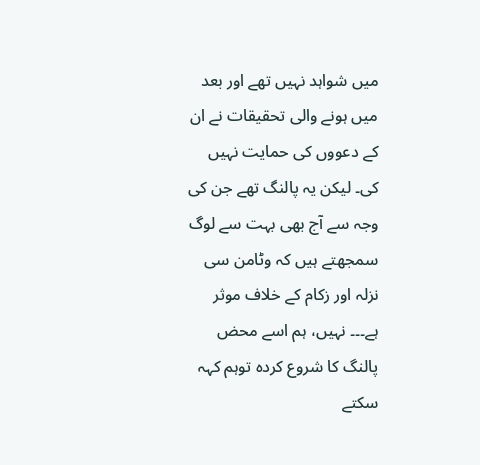میں شواہد نہیں تھے اور بعد میں ہونے والی تحقیقات نے ان کے دعووں کی حمایت نہیں کی۔ لیکن یہ پالنگ تھے جن کی وجہ سے آج بھی بہت سے لوگ سمجھتے ہیں کہ وٹامن سی نزلہ اور زکام کے خلاف موثر ہے۔۔۔ نہیں، ہم اسے محض پالنگ کا شروع کردہ توہم کہہ سکتے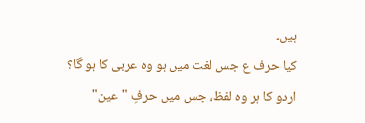ہیں۔
کیا حرف ع جس لغت میں ہو وہ عربی کا ہو گا؟
اردو کا ہر وہ لفظ، جس میں حرفِ "عین"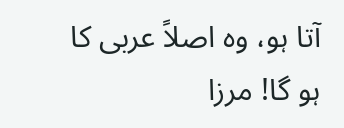آتا ہو، وہ اصلاً عربی کا ہو گا! مرزا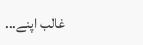غالب اپنے...